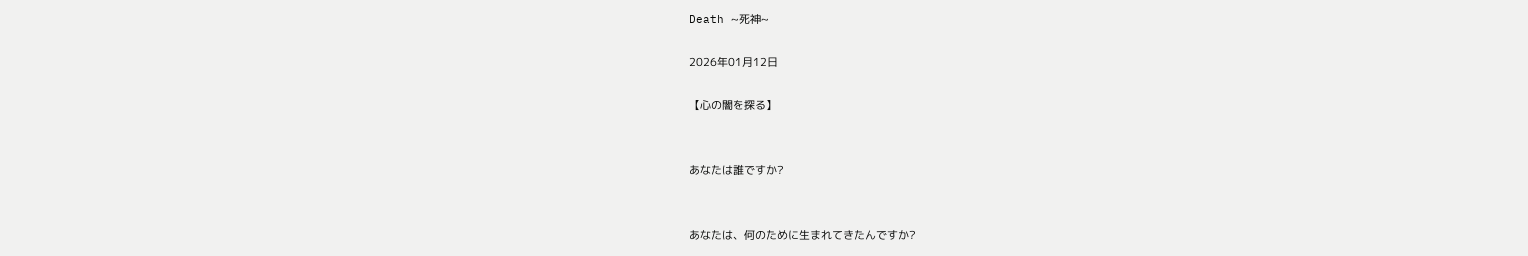Death ~死神~

2026年01月12日

【心の闇を探る】


あなたは誰ですか?


あなたは、何のために生まれてきたんですか?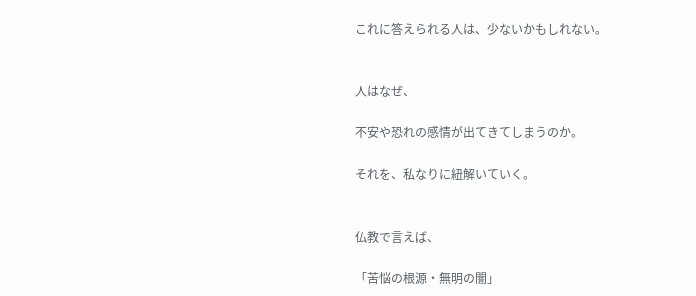これに答えられる人は、少ないかもしれない。


人はなぜ、

不安や恐れの感情が出てきてしまうのか。

それを、私なりに紐解いていく。


仏教で言えば、

「苦悩の根源・無明の闇」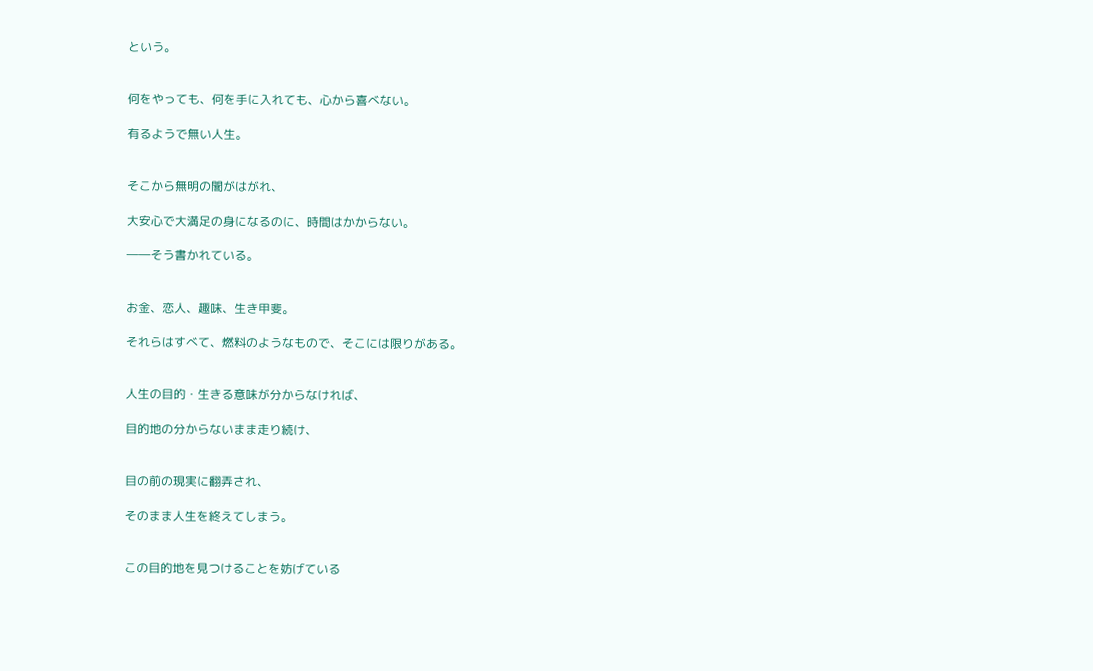という。


何をやっても、何を手に入れても、心から喜べない。

有るようで無い人生。


そこから無明の闇がはがれ、

大安心で大満足の身になるのに、時間はかからない。

――そう書かれている。


お金、恋人、趣味、生き甲斐。

それらはすべて、燃料のようなもので、そこには限りがある。


人生の目的・生きる意味が分からなければ、

目的地の分からないまま走り続け、


目の前の現実に翻弄され、

そのまま人生を終えてしまう。


この目的地を見つけることを妨げている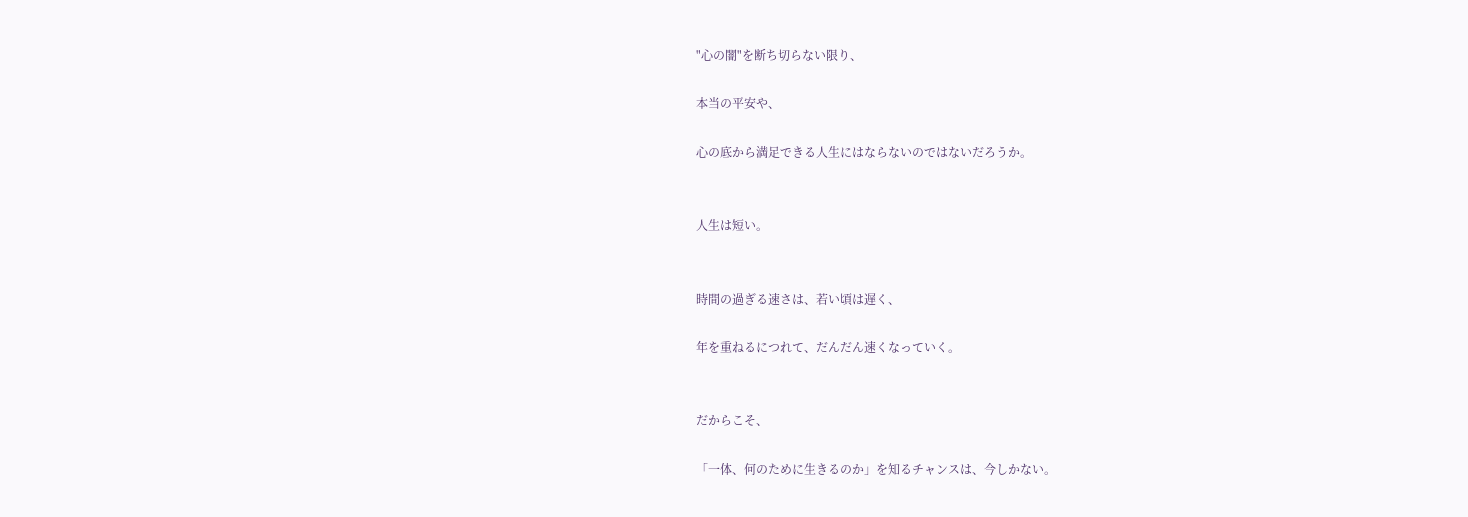"心の闇"を断ち切らない限り、

本当の平安や、

心の底から満足できる人生にはならないのではないだろうか。


人生は短い。


時間の過ぎる速さは、若い頃は遅く、

年を重ねるにつれて、だんだん速くなっていく。


だからこそ、

「一体、何のために生きるのか」を知るチャンスは、今しかない。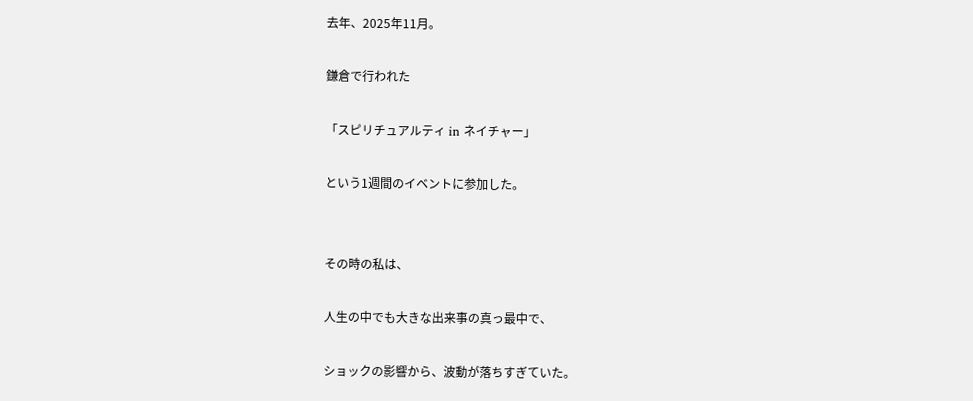去年、2025年11月。

鎌倉で行われた

「スピリチュアルティ in ネイチャー」

という1週間のイベントに参加した。


その時の私は、

人生の中でも大きな出来事の真っ最中で、

ショックの影響から、波動が落ちすぎていた。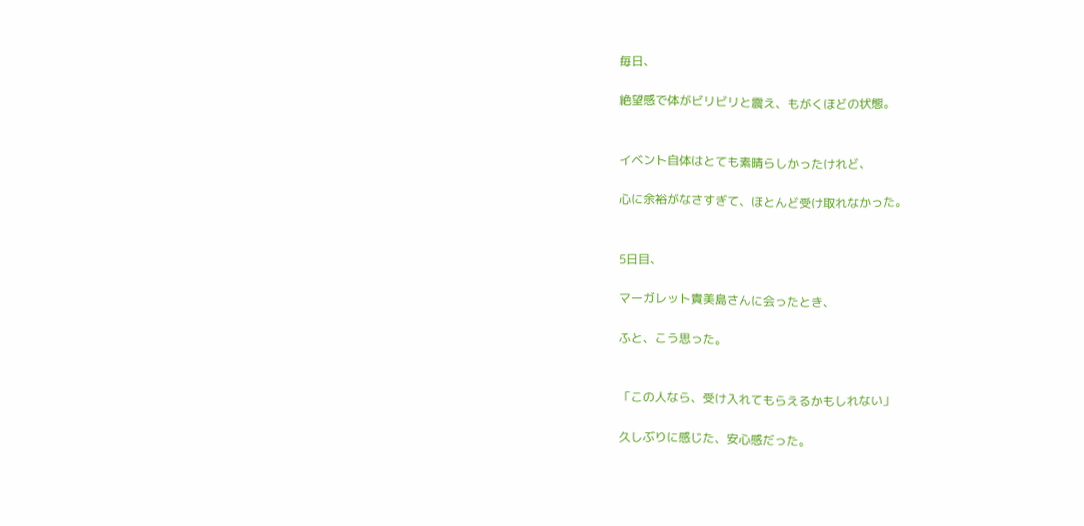毎日、

絶望感で体がビリビリと震え、もがくほどの状態。


イベント自体はとても素晴らしかったけれど、

心に余裕がなさすぎて、ほとんど受け取れなかった。


5日目、

マーガレット貴美島さんに会ったとき、

ふと、こう思った。


「この人なら、受け入れてもらえるかもしれない」

久しぶりに感じた、安心感だった。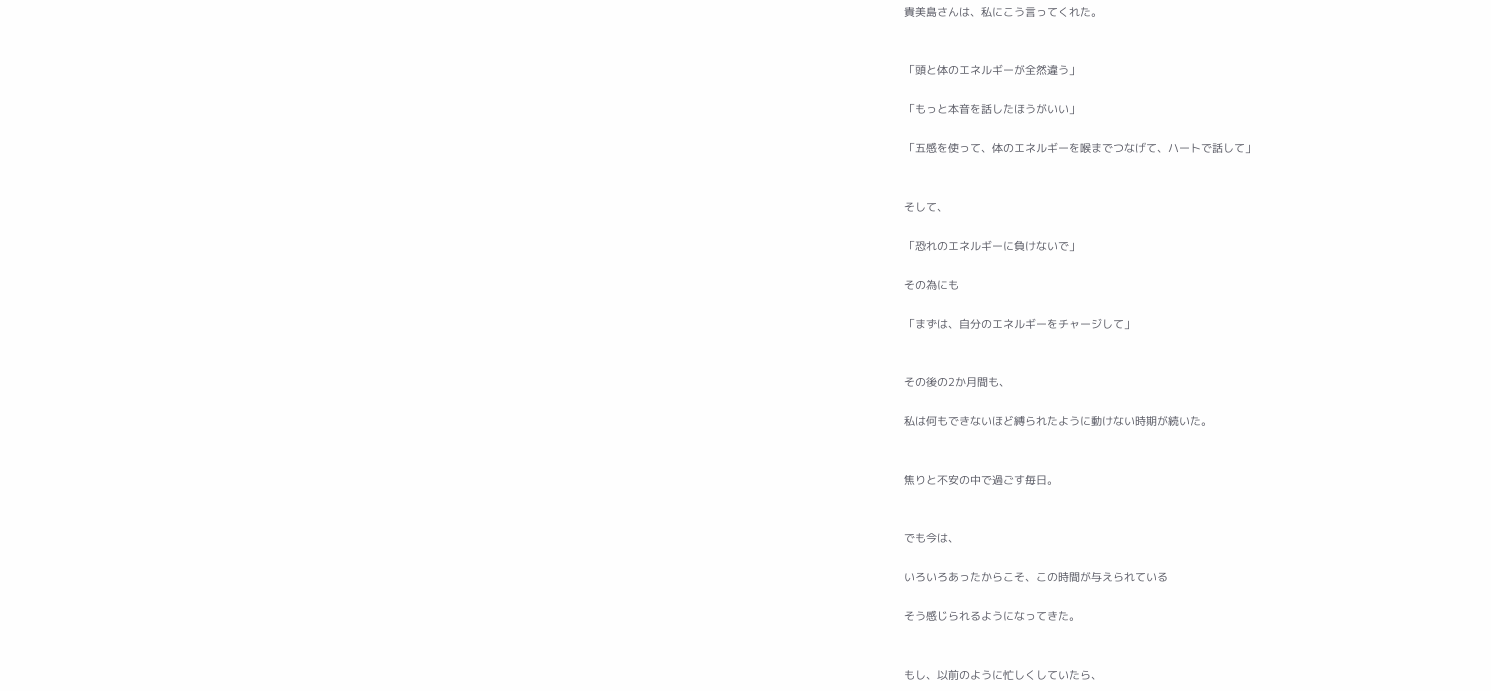貴美島さんは、私にこう言ってくれた。


「頭と体のエネルギーが全然違う」

「もっと本音を話したほうがいい」

「五感を使って、体のエネルギーを喉までつなげて、ハートで話して」


そして、

「恐れのエネルギーに負けないで」

その為にも

「まずは、自分のエネルギーをチャージして」


その後の2か月間も、

私は何もできないほど縛られたように動けない時期が続いた。


焦りと不安の中で過ごす毎日。


でも今は、

いろいろあったからこそ、この時間が与えられている

そう感じられるようになってきた。


もし、以前のように忙しくしていたら、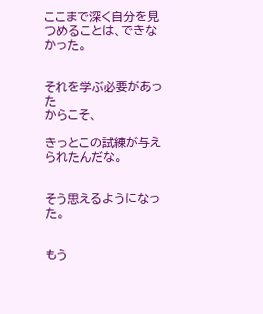ここまで深く自分を見つめることは、できなかった。


それを学ぶ必要があった
からこそ、

きっとこの試練が与えられたんだな。


そう思えるようになった。


もう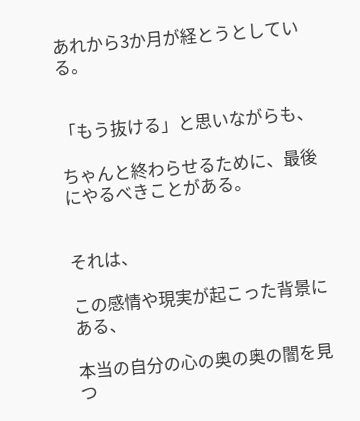あれから3か月が経とうとしている。


「もう抜ける」と思いながらも、

ちゃんと終わらせるために、最後にやるべきことがある。


それは、

この感情や現実が起こった背景にある、

本当の自分の心の奥の奥の闇を見つ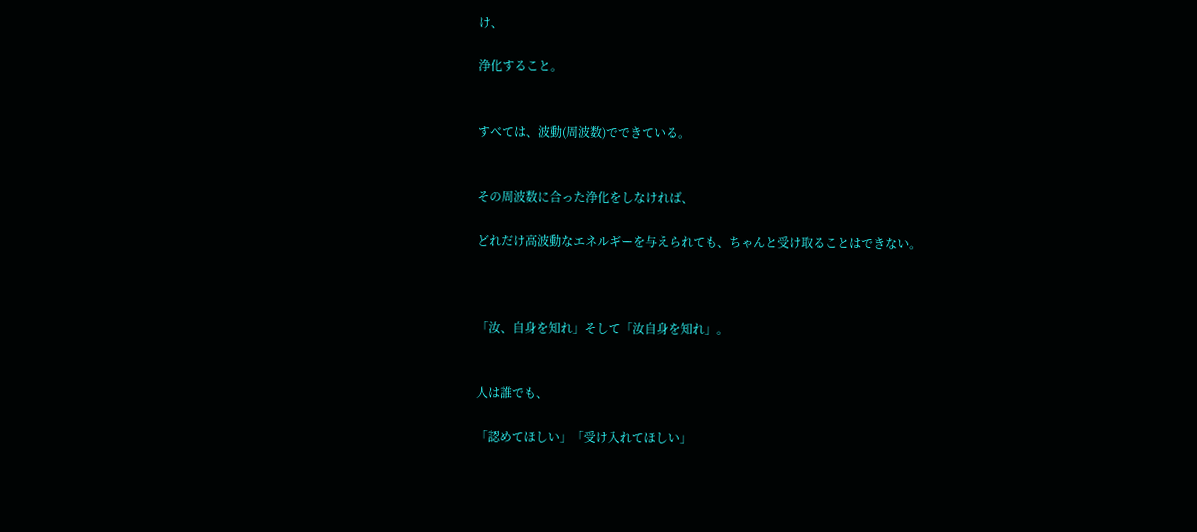け、

浄化すること。


すべては、波動(周波数)でできている。


その周波数に合った浄化をしなければ、

どれだけ高波動なエネルギーを与えられても、ちゃんと受け取ることはできない。



「汝、自身を知れ」そして「汝自身を知れ」。


人は誰でも、

「認めてほしい」「受け入れてほしい」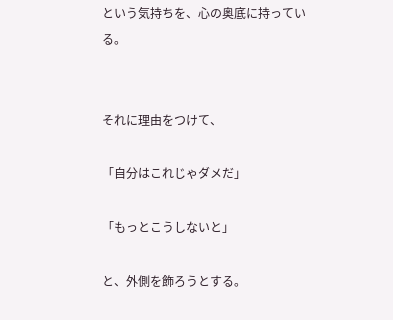という気持ちを、心の奥底に持っている。


それに理由をつけて、

「自分はこれじゃダメだ」

「もっとこうしないと」

と、外側を飾ろうとする。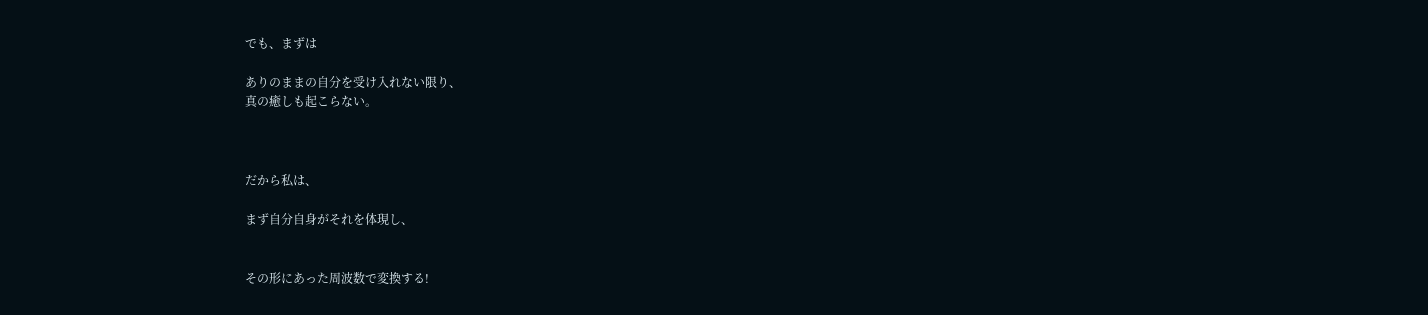でも、まずは

ありのままの自分を受け入れない限り、
真の癒しも起こらない。



だから私は、

まず自分自身がそれを体現し、


その形にあった周波数で変換する!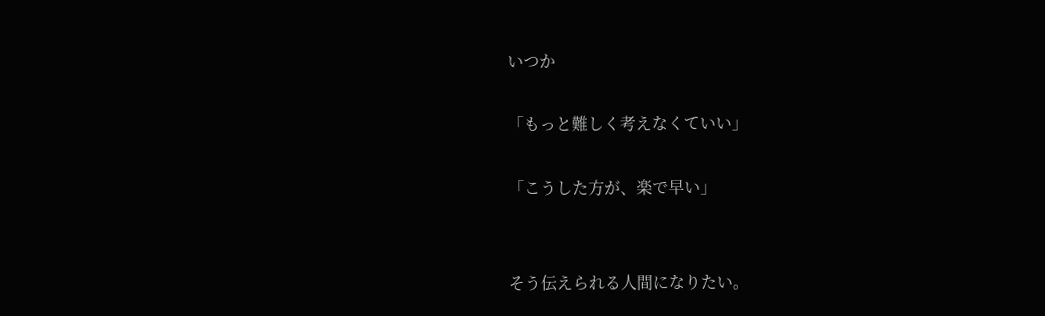いつか

「もっと難しく考えなくていい」

「こうした方が、楽で早い」


そう伝えられる人間になりたい。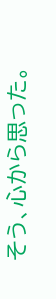そう、心から思った。